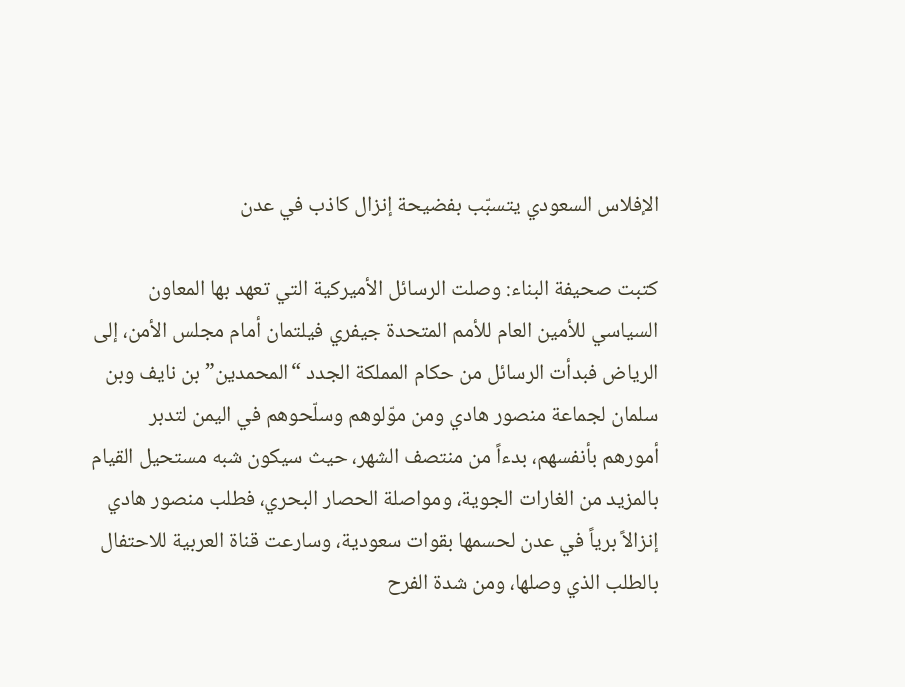الإفلاس السعودي يتسبّب بفضيحة إنزال كاذب في عدن

كتبت صحيفة البناء: وصلت الرسائل الأميركية التي تعهد بها المعاون السياسي للأمين العام للأمم المتحدة جيفري فيلتمان أمام مجلس الأمن، إلى الرياض فبدأت الرسائل من حكام المملكة الجدد “المحمدين” بن نايف وبن سلمان لجماعة منصور هادي ومن موّلوهم وسلّحوهم في اليمن لتدبر أمورهم بأنفسهم، بدءاً من منتصف الشهر، حيث سيكون شبه مستحيل القيام بالمزيد من الغارات الجوية، ومواصلة الحصار البحري، فطلب منصور هادي إنزالاً برياً في عدن لحسمها بقوات سعودية، وسارعت قناة العربية للاحتفال بالطلب الذي وصلها، ومن شدة الفرح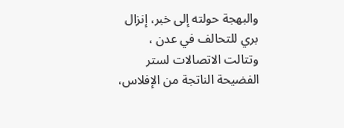والبهجة حولته إلى خبر، إنزال بري للتحالف في عدن ، وتتالت الاتصالات لستر الفضيحة الناتجة من الإفلاس،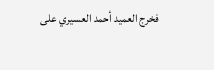فخرج العميد أحمد العسيري على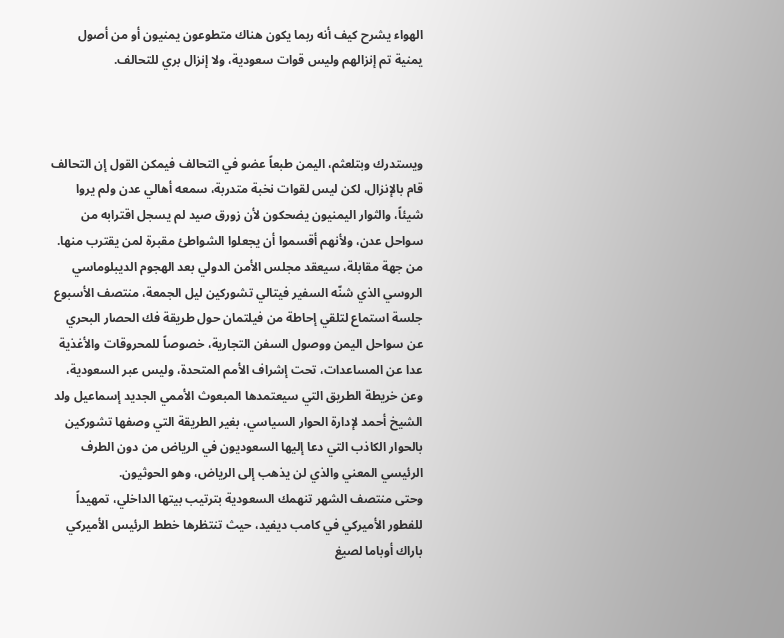الهواء يشرح كيف أنه ربما يكون هناك متطوعون يمنيون أو من أصول يمنية تم إنزالهم وليس قوات سعودية، ولا إنزال بري للتحالف.



ويستدرك وبتلعثم، اليمن طبعاً عضو في التحالف فيمكن القول إن التحالف قام بالإنزال، لكن ليس لقوات نخبة متدربة، سمعه أهالي عدن ولم يروا شيئاً، والثوار اليمنيون يضحكون لأن زورق صيد لم يسجل اقترابه من سواحل عدن، ولأنهم أقسموا أن يجعلوا الشواطئ مقبرة لمن يقترب منها.
من جهة مقابلة، سيعقد مجلس الأمن الدولي بعد الهجوم الديبلوماسي الروسي الذي شنّه السفير فيتالي تشوركين ليل الجمعة، منتصف الأسبوع جلسة استماع لتلقي إحاطة من فيلتمان حول طريقة فك الحصار البحري عن سواحل اليمن ووصول السفن التجارية، خصوصاً للمحروقات والأغذية عدا عن المساعدات، تحت إشراف الأمم المتحدة، وليس عبر السعودية، وعن خريطة الطريق التي سيعتمدها المبعوث الأممي الجديد إسماعيل ولد الشيخ أحمد لإدارة الحوار السياسي، بغير الطريقة التي وصفها تشوركين بالحوار الكاذب التي دعا إليها السعوديون في الرياض من دون الطرف الرئيسي المعني والذي لن يذهب إلى الرياض، وهو الحوثيون.
وحتى منتصف الشهر تنهمك السعودية بترتيب بيتها الداخلي، تمهيداً للفطور الأميركي في كامب ديفيد، حيث تنتظرها خطط الرئيس الأميركي باراك أوباما لصيغ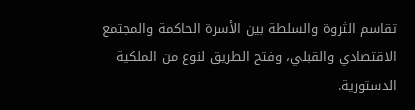تقاسم الثروة والسلطة بين الأسرة الحاكمة والمجتمع الاقتصادي والقبلي، وفتح الطريق لنوع من الملكية الدستورية.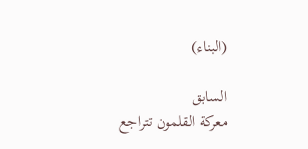(البناء)

السابق
معركة القلمون تتراجع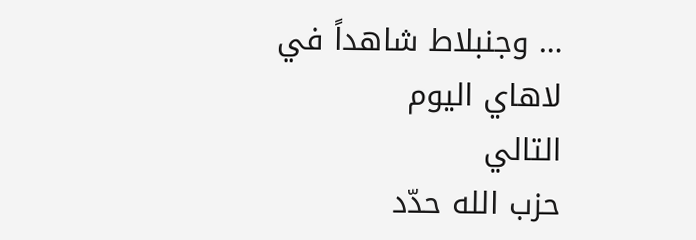… وجنبلاط شاهداً في لاهاي اليوم
التالي
حزب الله حدّد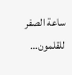ساعة الصفر للقلمون…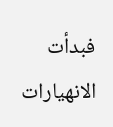فبدأت الانهيارات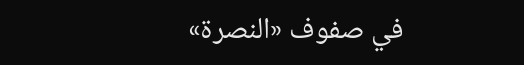في صفوف «النصرة»